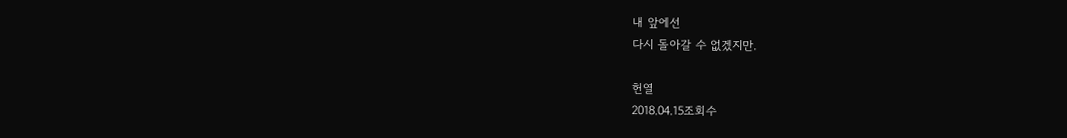내 앞에선
다시 돌아갈 수 없겠지만.

헌열
2018.04.15조회수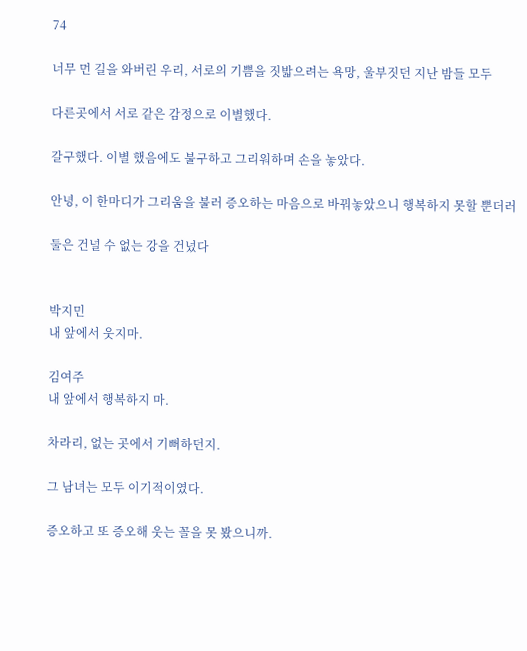74

너무 먼 길을 와버린 우리, 서로의 기쁨을 짓밟으려는 욕망, 울부짓던 지난 밤들 모두

다른곳에서 서로 같은 감정으로 이별했다.

갈구했다. 이별 했음에도 불구하고 그리워하며 손을 놓았다.

안녕, 이 한마디가 그리움을 불러 증오하는 마음으로 바꿔놓았으니 행복하지 못할 뿐더러

둘은 건널 수 없는 강을 건넜다


박지민
내 앞에서 웃지마.

김여주
내 앞에서 행복하지 마.

차라리, 없는 곳에서 기뻐하던지.

그 남녀는 모두 이기적이였다.

증오하고 또 증오해 웃는 꼴을 못 봤으니까.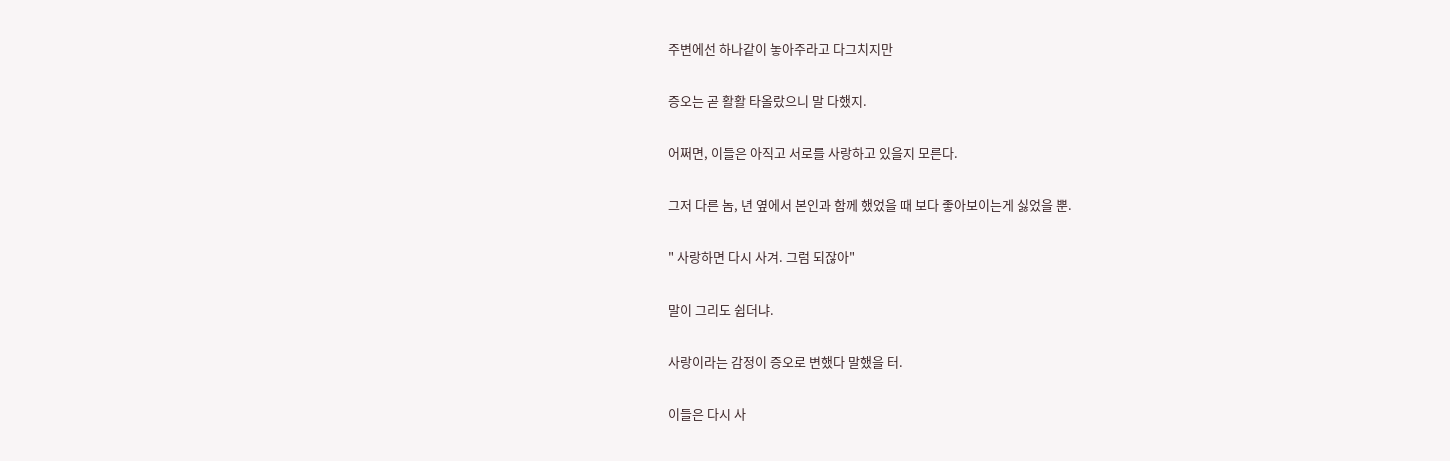주변에선 하나같이 놓아주라고 다그치지만

증오는 곧 활활 타올랐으니 말 다했지.

어쩌면, 이들은 아직고 서로를 사랑하고 있을지 모른다.

그저 다른 놈, 년 옆에서 본인과 함께 했었을 때 보다 좋아보이는게 싫었을 뿐.

" 사랑하면 다시 사겨. 그럼 되잖아"

말이 그리도 쉽더냐.

사랑이라는 감정이 증오로 변했다 말했을 터.

이들은 다시 사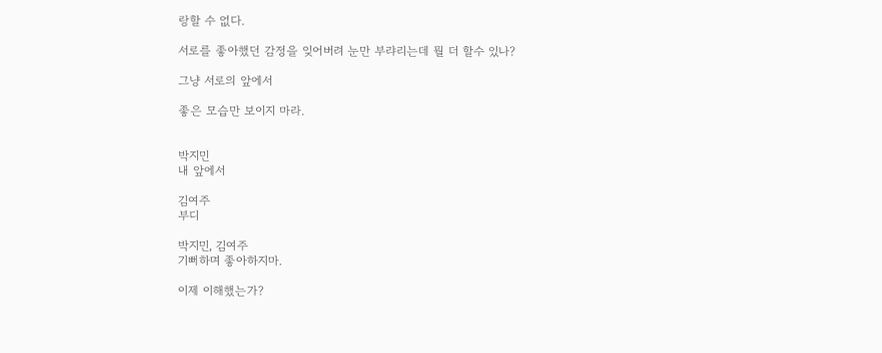랑할 수 없다.

서로를 좋아했던 감정을 잊어버려 눈만 부랴리는데 뭘 더 할수 있나?

그냥 서로의 앞에서

좋은 모습만 보이지 마라.


박지민
내 앞에서

김여주
부디

박지민, 김여주
기뻐하며 좋아하지마.

이제 이해했는가?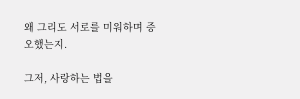왜 그리도 서로를 미워하며 증오했는지.

그저, 사랑하는 법을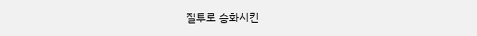질투로 승화시킨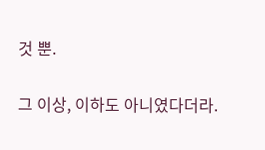것 뿐.

그 이상, 이하도 아니였다더라.